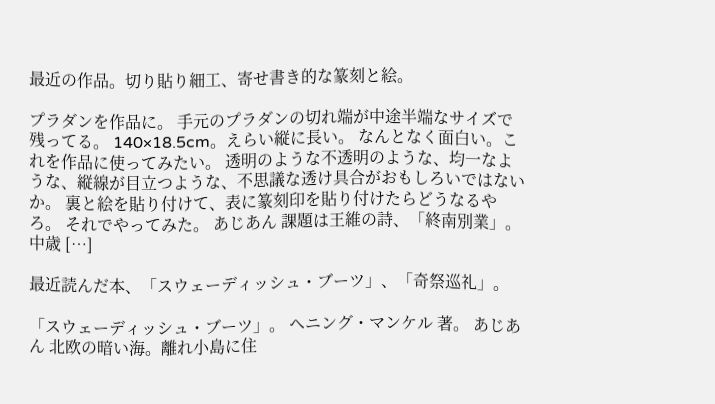最近の作品。切り貼り細工、寄せ書き的な篆刻と絵。

プラダンを作品に。 手元のプラダンの切れ端が中途半端なサイズで残ってる。 140×18.5cm。えらい縦に長い。 なんとなく面白い。これを作品に使ってみたい。 透明のような不透明のような、均一なような、縦線が目立つような、不思議な透け具合がおもしろいではないか。 裏と絵を貼り付けて、表に篆刻印を貼り付けたらどうなるやろ。 それでやってみた。 あじあん 課題は王維の詩、「終南別業」。 中歳 […]

最近読んだ本、「スウェーディッシュ・ブーツ」、「奇祭巡礼」。

「スウェーディッシュ・ブーツ」。 ヘニング・マンケル 著。 あじあん 北欧の暗い海。離れ小島に住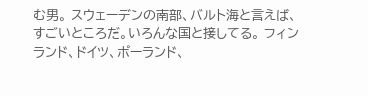む男。 スウェーデンの南部、バルト海と言えば、すごいところだ。いろんな国と接してる。 フィンランド、ドイツ、ポーランド、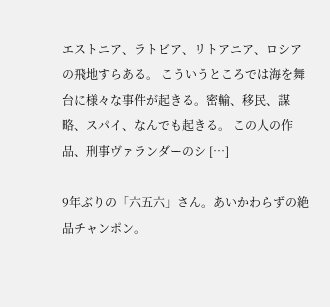エストニア、ラトビア、リトアニア、ロシアの飛地すらある。 こういうところでは海を舞台に様々な事件が起きる。密輸、移民、謀略、スパイ、なんでも起きる。 この人の作品、刑事ヴァランダーのシ […]

9年ぶりの「六五六」さん。あいかわらずの絶品チャンポン。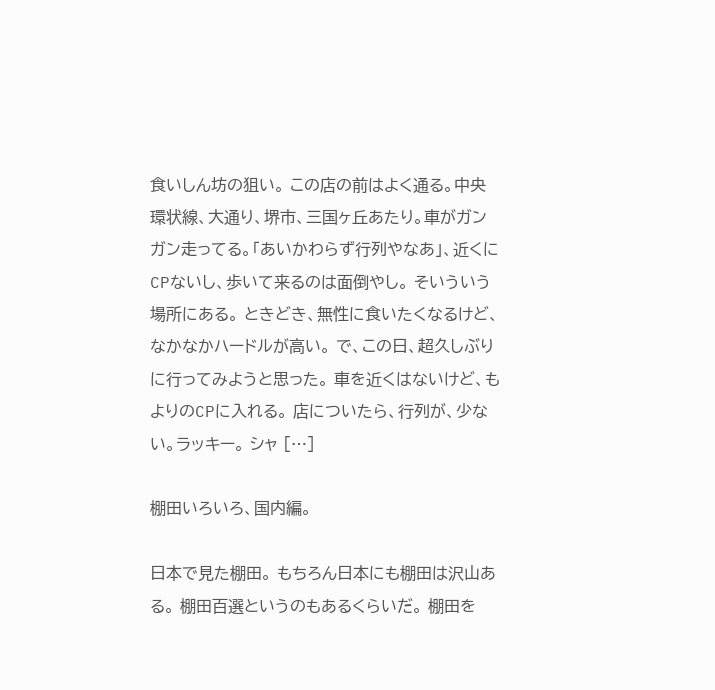食いしん坊の狙い。 この店の前はよく通る。中央環状線、大通り、堺市、三国ヶ丘あたり。車がガンガン走ってる。「あいかわらず行列やなあ」、近くにCPないし、歩いて来るのは面倒やし。 そいういう場所にある。 ときどき、無性に食いたくなるけど、なかなかハードルが高い。 で、この日、超久しぶりに行ってみようと思った。 車を近くはないけど、もよりのCPに入れる。 店についたら、行列が、少ない。ラッキー。 シャ […]

棚田いろいろ、国内編。

日本で見た棚田。 もちろん日本にも棚田は沢山ある。 棚田百選というのもあるくらいだ。 棚田を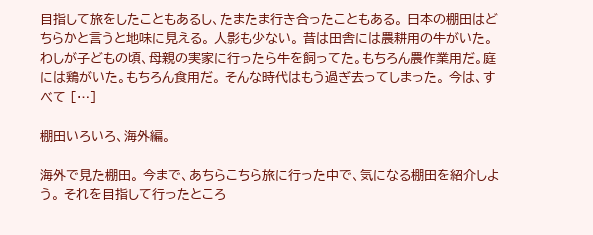目指して旅をしたこともあるし、たまたま行き合ったこともある。 日本の棚田はどちらかと言うと地味に見える。 人影も少ない。 昔は田舎には農耕用の牛がいた。わしが子どもの頃、母親の実家に行ったら牛を飼ってた。もちろん農作業用だ。庭には鶏がいた。もちろん食用だ。 そんな時代はもう過ぎ去ってしまった。 今は、すべて […]

棚田いろいろ、海外編。

海外で見た棚田。 今まで、あちらこちら旅に行った中で、気になる棚田を紹介しよう。 それを目指して行ったところ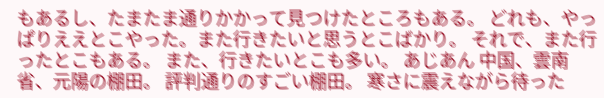もあるし、たまたま通りかかって見つけたところもある。 どれも、やっぱりええとこやった。また行きたいと思うとこばかり。 それで、また行ったとこもある。 また、行きたいとこも多い。 あじあん 中国、雲南省、元陽の棚田。 評判通りのすごい棚田。 寒さに震えながら待った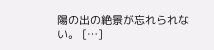陽の出の絶景が忘れられない。 […]